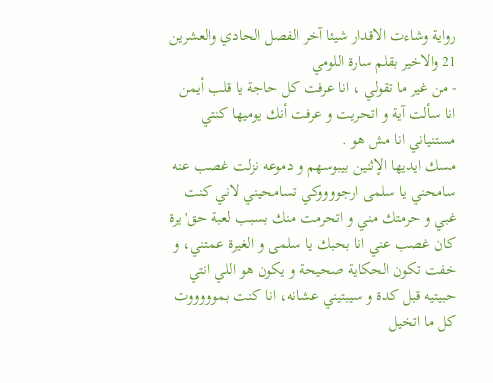رواية وشاءت الاقدار شيئا آخر الفصل الحادي والعشرين 21 والاخير بقلم سارة اللومي
- من غير ما تقولي ، انا عرفت كل حاجة يا قلب أيمن
انا سألت آية و اتحريت و عرفت أنك يوميها كنتي مستنياني انا مش هو .
مسك ايديها الإثنين بيبوسهم و دموعه نزلت غصب عنه سامحني يا سلمى ارجووووكي تسامحيني لاني كنت غبي و حرمتك مني و اتحرمت منك بسبب لعبة حق'يرة
كان غصب عني انا بحبك يا سلمى و الغيرة عمتني، و خفت تكون الحكاية صحيحة و يكون هو اللي انتي حبيتيه قبل كدة و سيبتيني عشانه، انا كنت بموووووت كل ما اتخيل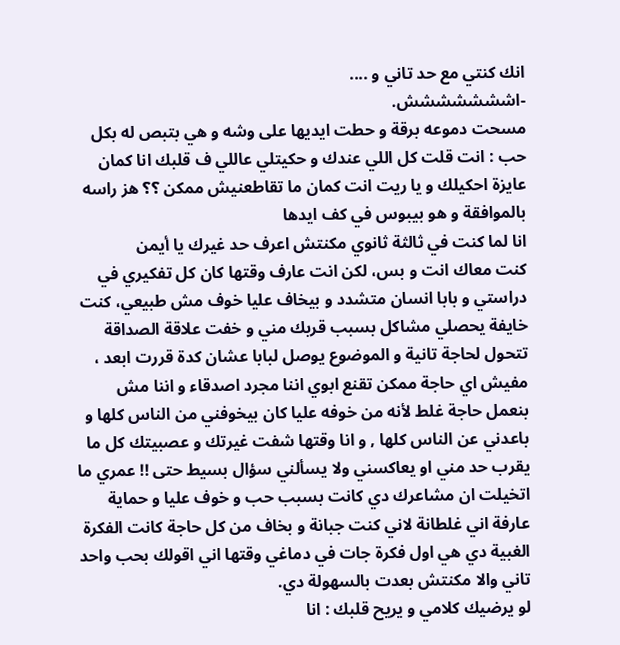انك كنتي مع حد تاني و ....
-اششششششش.
مسحت دموعه برقة و حطت ايديها على وشه و هي بتبص له بكل حب : انت قلت كل اللي عندك و حكيتلي عاللي ف قلبك انا كمان عايزة احكيلك و يا ريت انت كمان ما تقاطعنيش ممكن ؟؟ هز راسه بالموافقة و هو بيبوس في كف ايدها
انا لما كنت في ثالثة ثانوي مكنتش اعرف حد غيرك يا أيمن
كنت معاك انت و بس، لكن انت عارف وقتها كان كل تفكيري في دراستي و بابا انسان متشدد و بيخاف عليا خوف مش طبيعي، كنت خايفة يحصلي مشاكل بسبب قربك مني و خفت علاقة الصداقة تتحول لحاجة تانية و الموضوع يوصل لبابا عشان كدة قررت ابعد ، مفيش اي حاجة ممكن تقنع ابوي اننا مجرد اصدقاء و اننا مش بنعمل حاجة غلط لأنه من خوفه عليا كان بيخوفني من الناس كلها و باعدني عن الناس كلها , و انا وقتها شفت غيرتك و عصبيتك كل ما يقرب حد مني او يعاكسني ولا يسألني سؤال بسيط حتى !! عمري ما اتخيلت ان مشاعرك دي كانت بسبب حب و خوف عليا و حماية
عارفة اني غلطانة لاني كنت جبانة و بخاف من كل حاجة كانت الفكرة الغبية دي هي اول فكرة جات في دماغي وقتها اني اقولك بحب واحد تاني والا مكنتش بعدت بالسهولة دي.
لو يرضيك كلامي و يريح قلبك : انا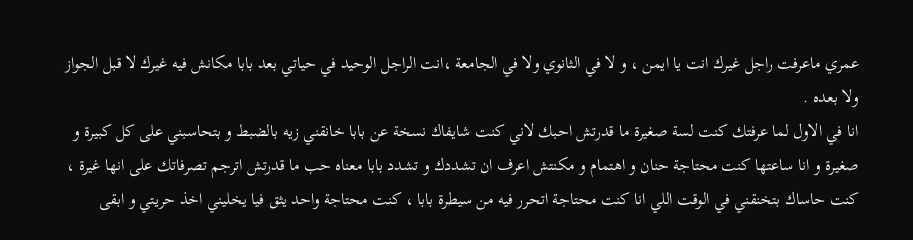عمري ماعرفت راجل غيرك انت يا ايمن ، و لا في الثانوي ولا في الجامعة ،انت الراجل الوحيد في حياتي بعد بابا مكانش فيه غيرك لا قبل الجواز ولا بعده .
انا في الاول لما عرفتك كنت لسة صغيرة ما قدرتش احبك لاني كنت شايفاك نسخة عن بابا خانقني زيه بالضبط و بتحاسبني على كل كبيرة و صغيرة و انا ساعتها كنت محتاجة حنان و اهتمام و مكنتش اعرف ان تشددك و تشدد بابا معناه حب ما قدرتش اترجم تصرفاتك على انها غيرة ، كنت حاساك بتخنقني في الوقت اللي انا كنت محتاجة اتحرر فيه من سيطرة بابا ، كنت محتاجة واحد يثق فيا يخليني اخذ حريتي و ابقى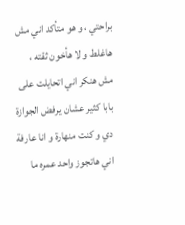براحتي ، و هو متأكد اني مش هاغلط و لا هأخون ثقته ، مش هنكر اني اتحايلت على بابا كثير عشان يرفض الجوازة دي و كنت منهارة و انا عارفة اني هاتجوز واحد عمره ما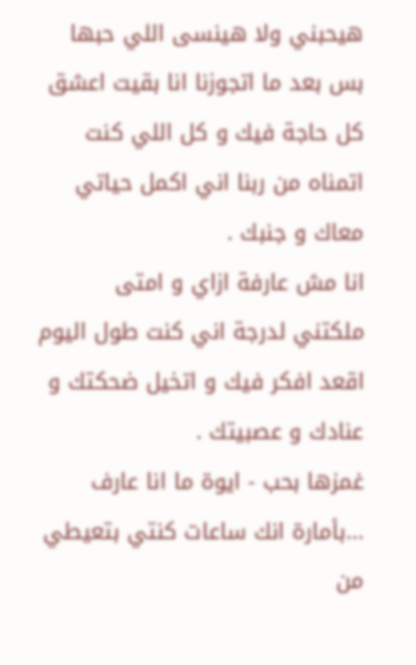هيحبني ولا هينسى اللي حبها
بس بعد ما اتجوزنا انا بقيت اعشق كل حاجة فيك و كل اللي كنت اتمناه من ربنا اني اكمل حياتي معاك و جنبك .
انا مش عارفة ازاي و امتى ملكتني لدرجة اني كنت طول اليوم اقعد افكر فيك و اتخيل ضحكتك و عنادك و عصبيتك .
غمزها بحب - ايوة ما انا عارف ...بأمارة انك ساعات كنتي بتعيطي من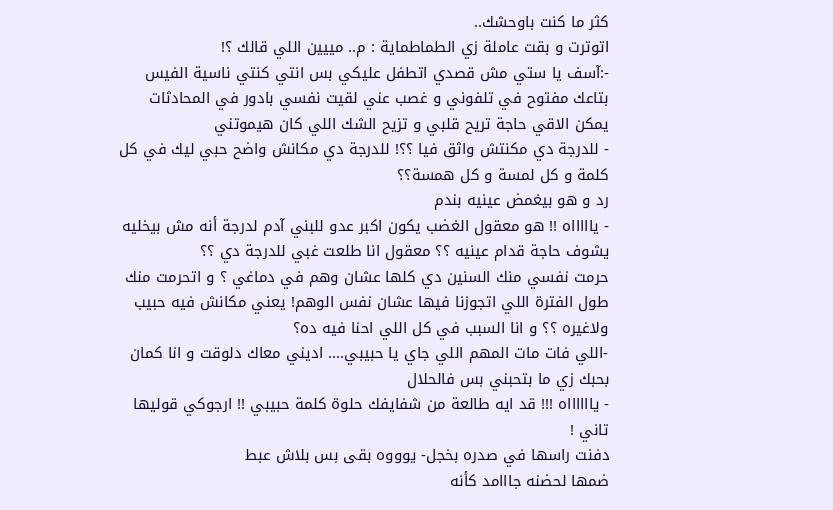كثر ما كنت باوحشك..
اتوترت و بقت عاملة زي الطماطماية : م.. مييين اللي قالك ؟!
-:آسف يا ستي مش قصدي اتطفل عليكي بس انتي كنتي ناسية الفيس بتاعك مفتوح في تلفوني و غصب عني لقيت نفسي بادور في المحادثات يمكن الاقي حاجة تريح قلبي و تزيح الشك اللي كان هيموتني
- للدرجة دي مكنتش واثق فيا ؟؟! للدرجة دي مكانش واضح حبي ليك في كل كلمة و كل لمسة و كل همسة؟؟
رد و هو بيغمض عينيه بندم
- ياااااه !! هو معقول الغضب يكون اكبر عدو للبني آدم لدرجة أنه مش بيخليه يشوف حاجة قدام عينيه ؟؟ معقول انا طلعت غبي للدرجة دي ؟؟
حرمت نفسي منك السنين دي كلها عشان وهم في دماغي ؟ و اتحرمت منك طول الفترة اللي اتجوزنا فيها عشان نفس الوهم! يعني مكانش فيه حبيب ولاغيره ؟؟ و انا السبب في كل اللي احنا فيه ده؟
-اللي فات مات المهم اللي جاي يا حبيبي.... اديني معاك دلوقت و انا كمان بحبك زي ما بتحبني بس فالحلال
- يااااااه !!! قد ايه طالعة من شفايفك حلوة كلمة حبيبي !! ارجوكي قوليها تاني !
دفنت راسها في صدره بخجل- يوووه بقى بس بلاش عبط
ضمها لحضنه جااامد كأنه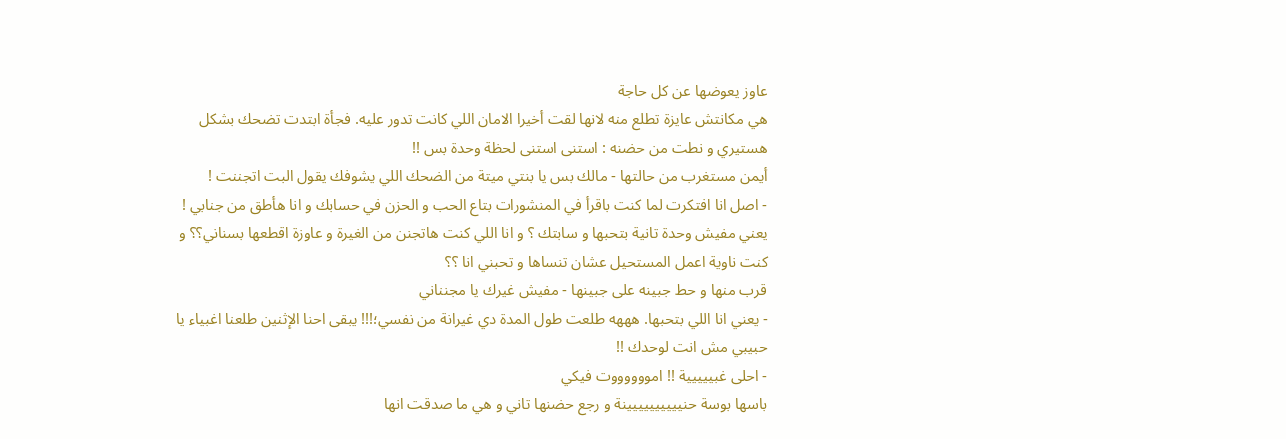عاوز يعوضها عن كل حاجة
هي مكانتش عايزة تطلع منه لانها لقت أخيرا الامان اللي كانت تدور عليه. فجأة ابتدت تضحك بشكل هستيري و نطت من حضنه : استنى استنى لحظة وحدة بس !!
أيمن مستغرب من حالتها - مالك بس يا بنتي ميتة من الضحك اللي يشوفك يقول البت اتجننت !
- اصل انا افتكرت لما كنت باقرأ في المنشورات بتاع الحب و الحزن في حسابك و انا هأطق من جنابي ! يعني مفيش وحدة تانية بتحبها و سابتك ؟ و انا اللي كنت هاتجنن من الغيرة و عاوزة اقطعها بسناني؟؟ و كنت ناوية اعمل المستحيل عشان تنساها و تحبني انا ؟؟
قرب منها و حط جبينه على جبينها - مفيش غيرك يا مجنناني
- يعني انا اللي بتحبها. هههه طلعت طول المدة دي غيرانة من نفسي؛!!! يبقى احنا الإثنين طلعنا اغبياء يا حبيبي مش انت لوحدك !!
- احلى غبييييية !! امووووووت فيكي
باسها بوسة حنيييييييييينة و رجع حضنها تاني و هي ما صدقت انها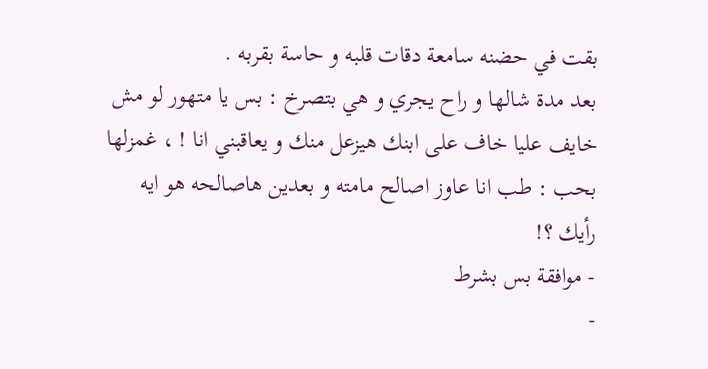بقت في حضنه سامعة دقات قلبه و حاسة بقربه .
بعد مدة شالها و راح يجري و هي بتصرخ : بس يا متهور لو مش خايف عليا خاف على ابنك هيزعل منك و يعاقبني انا ! ، غمزلها بحب : طب انا عاوز اصالح مامته و بعدين هاصالحه هو ايه رأيك ؟!
- موافقة بس بشرط
-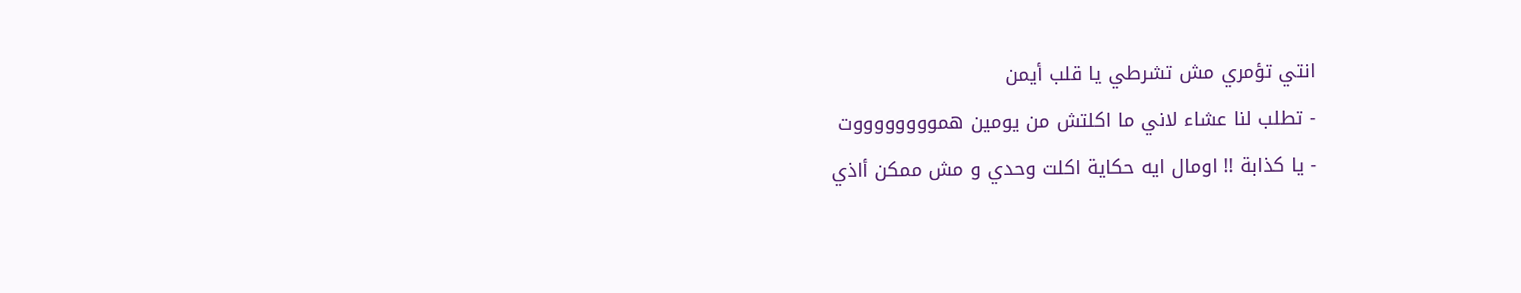انتي تؤمري مش تشرطي يا قلب أيمن
- تطلب لنا عشاء لاني ما اكلتش من يومين همووووووووت
- يا كذابة !! اومال ايه حكاية اكلت وحدي و مش ممكن أاذي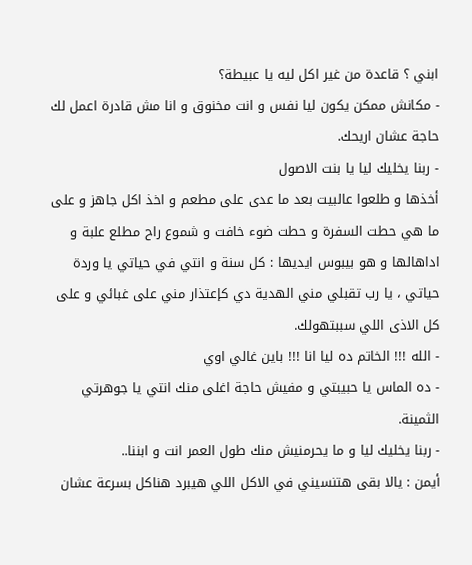ابني ؟ قاعدة من غير اكل ليه يا عبيطة؟
- مكانش ممكن يكون ليا نفس و انت مخنوق و انا مش قادرة اعمل لك حاجة عشان اريحك.
- ربنا يخليك ليا يا بنت الاصول
أخذها و طلعوا عالبيت بعد ما عدى على مطعم و اخذ اكل جاهز و على ما هي حطت السفرة و حطت ضوء خافت و شموع راح مطلع علبة و اداهالها و هو بيبوس ايديها : كل سنة و انتي في حياتي يا وردة حياتي ، يا رب تقبلي مني الهدية دي كإعتذار مني على غبائي و على كل الاذى اللي سببتهولك.
- الله !!! الخاتم ده ليا انا !!! باين غالي اوي
- ده الماس يا حبيبتي و مفيش حاجة اغلى منك انتي يا جوهرتي الثمينة.
- ربنا يخليك ليا و ما يحرمنيش منك طول العمر انت و ابننا..
أيمن : يالا بقى هتنسيني في الاكل اللي هيبرد هناكل بسرعة عشان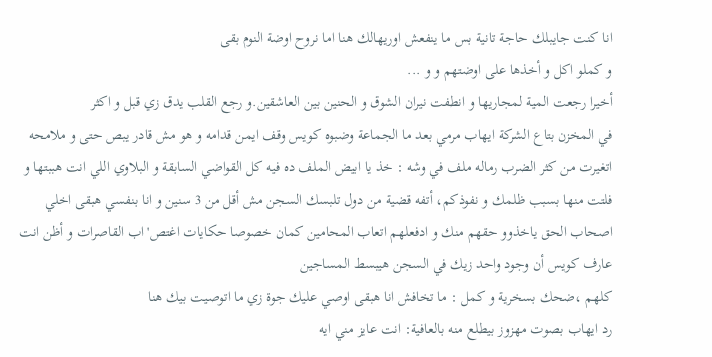انا كنت جايبلك حاجة تانية بس ما ينفعش اوريهالك هنا اما نروح اوضة النوم بقى
و كملو اكل و أخذها على اوضتهم و و ...
أخيرا رجعت المية لمجاريها و انطفت نيران الشوق و الحنين بين العاشقين.و رجع القلب يدق زي قبل و اكثر
في المخزن بتاع الشركة ايهاب مرمي بعد ما الجماعة وضبوه كويس وقف ايمن قدامه و هو مش قادر يبص حتى و ملامحه اتغيرت من كثر الضرب رماله ملف في وشه : خذ يا ابيض الملف ده فيه كل القواضي السابقة و البلاوي اللي انت هببتها و فلتت منها بسبب ظلمك و نفوذكم، أتفه قضية من دول تلبسك السجن مش أقل من 3 سنين و انا بنفسي هبقى اخلي اصحاب الحق ياخذوو حقهم منك و ادفعلهم اتعاب المحامين كمان خصوصا حكايات اغتص'اب القاصرات و أظن انت عارف كويس أن وجود واحد زيك في السجن هيبسط المساجين
كلهم ،ضحك بسخرية و كمل : ما تخافش انا هبقى اوصي عليك جوة زي ما اتوصيت بيك هنا
رد ايهاب بصوت مهزوز بيطلع منه بالعافية: انت عايز مني ايه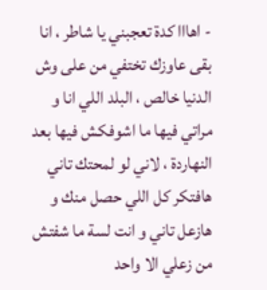- اهااا كدة تعجبني يا شاطر ، انا بقى عاوزك تختفي من على وش الدنيا خالص ، البلد اللي انا و مراتي فيها ما اشوفكش فيها بعد النهاردة ، لاني لو لمحتك تاني هافتكر كل اللي حصل منك و هازعل تاني و انت لسة ما شفتش من زعلي الا واحد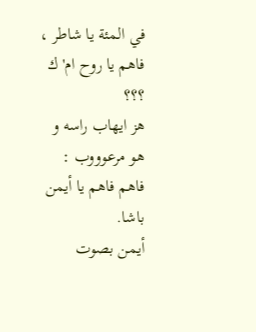في المئة يا شاطر ، فاهم يا روح ام'ك ؟؟؟
هز ايهاب راسه و هو مرعوووب : فاهم فاهم يا أيمن باشا.
أيمن بصوت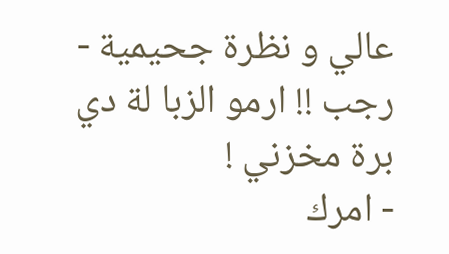عالي و نظرة جحيمية - رجب !! ارمو الزبا لة دي برة مخزني !
- امرك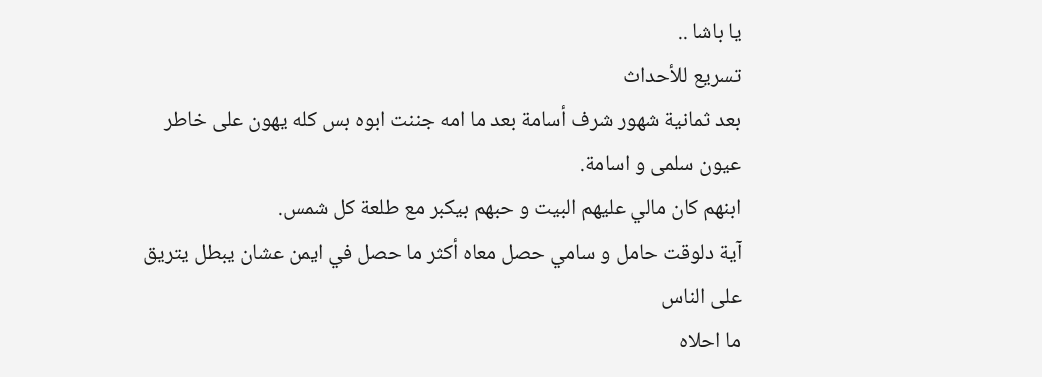يا باشا ..
تسريع للأحداث
بعد ثمانية شهور شرف أسامة بعد ما امه جننت ابوه بس كله يهون على خاطر عيون سلمى و اسامة.
ابنهم كان مالي عليهم البيت و حبهم بيكبر مع طلعة كل شمس.
آية دلوقت حامل و سامي حصل معاه أكثر ما حصل في ايمن عشان يبطل يتريق على الناس
ما احلاه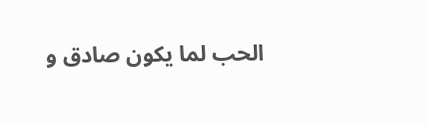الحب لما يكون صادق و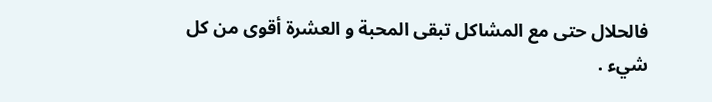فالحلال حتى مع المشاكل تبقى المحبة و العشرة أقوى من كل شيء .